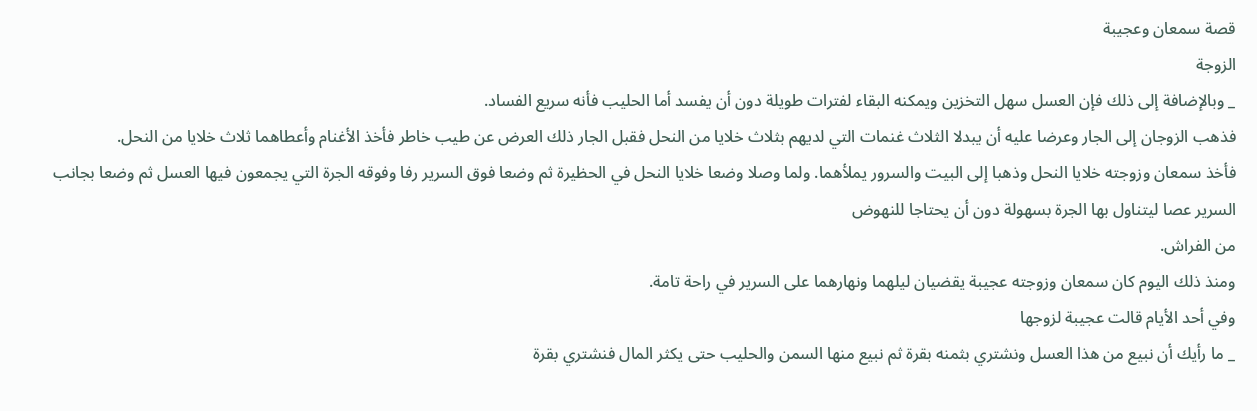قصة سمعان وعجيبة
الزوجة
_ وبالإضافة إلى ذلك فإن العسل سهل التخزين ويمكنه البقاء لفترات طويلة دون أن يفسد أما الحليب فأنه سريع الفساد.
فذهب الزوجان إلى الجار وعرضا عليه أن يبدلا الثلاث غنمات التي لديهم بثلاث خلايا من النحل فقبل الجار ذلك العرض عن طيب خاطر فأخذ الأغنام وأعطاهما ثلاث خلايا من النحل.
فأخذ سمعان وزوجته خلايا النحل وذهبا إلى البيت والسرور يملأهما. ولما وصلا وضعا خلايا النحل في الحظيرة ثم وضعا فوق السرير رفا وفوقه الجرة التي يجمعون فيها العسل ثم وضعا بجانب السرير عصا ليتناول بها الجرة بسهولة دون أن يحتاجا للنهوض
من الفراش.
ومنذ ذلك اليوم كان سمعان وزوجته عجيبة يقضيان ليلهما ونهارهما على السرير في راحة تامة.
وفي أحد الأيام قالت عجيبة لزوجها
_ ما رأيك أن نبيع من هذا العسل ونشتري بثمنه بقرة ثم نبيع منها السمن والحليب حتى يكثر المال فنشتري بقرة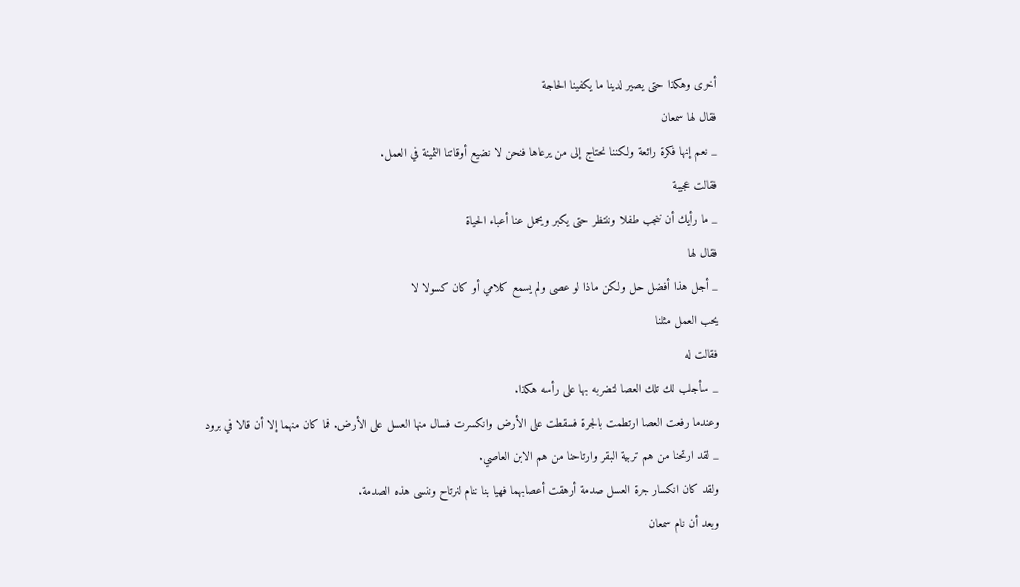أخرى وهكذا حتى يصير لدينا ما يكفينا الحاجة
فقال لها سمعان
_ نعم إنها فكرة رائعة ولكننا نحتاج إلى من يرعاها فنحن لا نضيع أوقاتنا الثمينة في العمل.
فقالت عجيبة
_ ما رأيك أن ننجب طفلا وننتظر حتى يكبر ويحمل عنا أعباء الحياة
فقال لها
_ أجل هذا أفضل حل ولكن ماذا لو عصى ولم يسمع كلامي أو كان كسولا لا
يحب العمل مثلنا
فقالت له
_ سأجلب لك تلك العصا لتضربه بها على رأسه هكذا.
وعندما رفعت العصا ارتطمت بالجرة فسقطت على الأرض وانكسرت فسال منها العسل على الأرض. فما كان منهما إلا أن قالا في برود
_ لقد ارتحنا من هم تربية البقر وارتاحنا من هم الابن العاصي.
ولقد كان انكسار جرة العسل صدمة أرهقت أعصابهما فهيا بنا ننام لنرتاح وننسى هذه الصدمة.
وبعد أن نام سمعان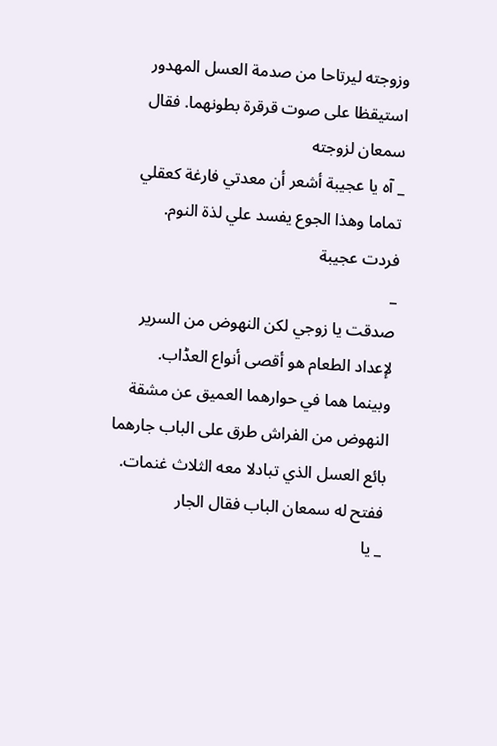وزوجته ليرتاحا من صدمة العسل المهدور استيقظا على صوت قرقرة بطونهما. فقال سمعان لزوجته
_ آه يا عجيبة أشعر أن معدتي فارغة كعقلي تماما وهذا الجوع يفسد علي لذة النوم.
فردت عجيبة
_
صدقت يا زوجي لكن النهوض من السرير لإعداد الطعام هو أقصى أنواع العڈاب.
وبينما هما في حوارهما العميق عن مشقة النهوض من الفراش طرق على الباب جارهما بائع العسل الذي تبادلا معه الثلاث غنمات. ففتح له سمعان الباب فقال الجار
_ يا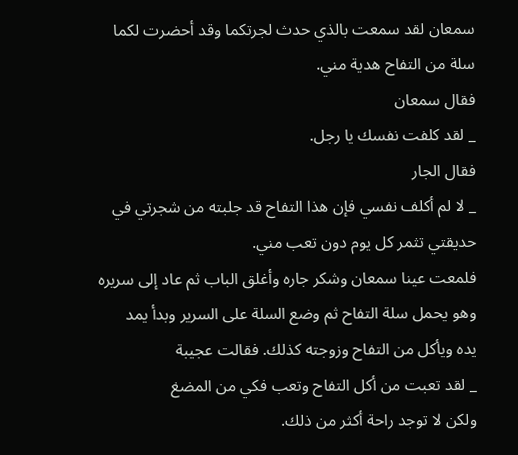سمعان لقد سمعت بالذي حدث لجرتكما وقد أحضرت لكما سلة من التفاح هدية مني.
فقال سمعان
_ لقد كلفت نفسك يا رجل.
فقال الجار
_ لا لم أكلف نفسي فإن هذا التفاح قد جلبته من شجرتي في حديقتي تثمر كل يوم دون تعب مني.
فلمعت عينا سمعان وشكر جاره وأغلق الباب ثم عاد إلى سريره وهو يحمل سلة التفاح ثم وضع السلة على السرير وبدأ يمد
يده ويأكل من التفاح وزوجته كذلك. فقالت عجيبة
_ لقد تعبت من أكل التفاح وتعب فكي من المضغ
ولكن لا توجد راحة أكثر من ذلك.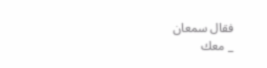فقال سمعان
_ معك